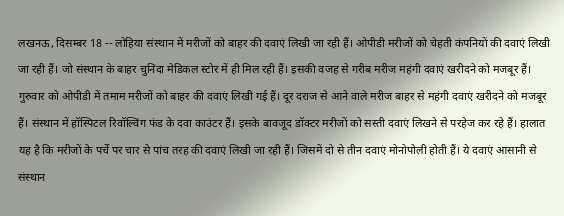लखनऊ, दिसम्बर 18 -- लोहिया संस्थान में मरीजों को बाहर की दवाएं लिखी जा रही हैं। ओपीडी मरीजों को चेहती कंपनियों की दवाएं लिखी जा रही हैं। जो संस्थान के बाहर चुनिंदा मेडिकल स्टोर में ही मिल रही हैं। इसकी वजह से गरीब मरीज महंगी दवाएं खरीदने को मजबूर हैं। गुरुवार को ओपीडी में तमाम मरीजों को बाहर की दवाएं लिखी गई हैं। दूर दराज से आने वाले मरीज बाहर से महंगी दवाएं खरीदने को मजबूर हैं। संस्थान में हॉस्पिटल रिवॉल्विंग फंड के दवा काउंटर हैं। इसके बावजूद डॉक्टर मरीजों को सस्ती दवाएं लिखने से परहेज कर रहे हैं। हालात यह है कि मरीजों के पर्चे पर चार से पांच तरह की दवाएं लिखी जा रही हैं। जिसमें दो से तीन दवाएं मोनोपोली होती हैं। ये दवाएं आसानी से संस्थान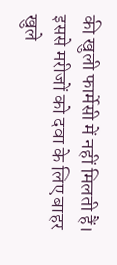की खुली फार्मेसी में नहीं मिलती हैं। इससे मरीजों को दवा के लिए बाहर खुले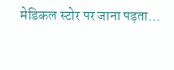मेडिकल स्टोर पर जाना पड़ता...